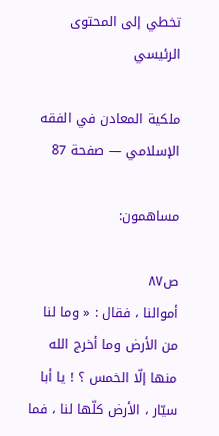تخطي إلى المحتوى الرئيسي

ملكية المعادن في الفقه الإسلامي — صفحة 87

مساهمون:

ص٨٧
أموالنا ، فقال : « وما لنا من الأرض وما أخرج الله منها إلّا الخمس ؟ ! يا أبا سيّار ، الأرض كلّها لنا ، فما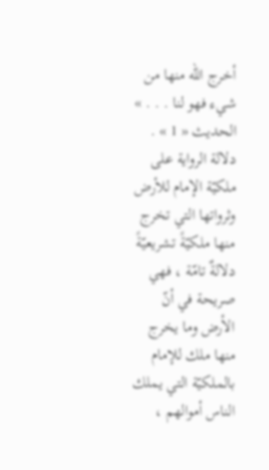أخرج الله منها من شيء فهو لنا . . . » الحديث « 1 » . دلالة الرواية على ملكيّة الإمام للأرض وثرواتها التي تخرج منها ملكيّةً تشريعيّةً دلالةٌ تامّة ، فهي صريحة في أنّ الأرض وما يخرج منها ملك للإمام بالملكيّة التي يملك الناس أموالهم ،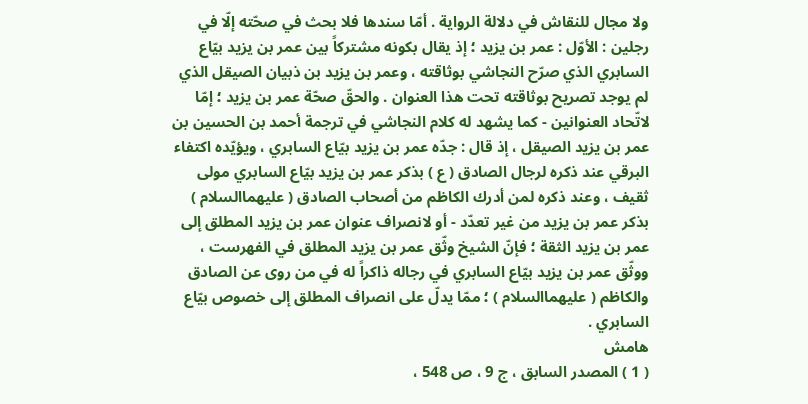ولا مجال للنقاش في دلالة الرواية . أمّا سندها فلا بحث في صحّته إلّا في رجلين : الأوّل : عمر بن يزيد ؛ إذ يقال بكونه مشتركاً بين عمر بن يزيد بيّاع السابري الذي صرّح النجاشي بوثاقته ، وعمر بن يزيد بن ذبيان الصيقل الذي لم يوجد تصريح بوثاقته تحت هذا العنوان . والحقّ صحّة عمر بن يزيد ؛ إمّا لاتّحاد العنوانين - كما يشهد له كلام النجاشي في ترجمة أحمد بن الحسين بن عمر بن يزيد الصيقل ، إذ قال : جدّه عمر بن يزيد بيّاع السابري ، ويؤيّده اكتفاء البرقي عند ذكره لرجال الصادق ( ع ) بذكر عمر بن يزيد بيّاع السابري مولى ثقيف ، وعند ذكره لمن أدرك الكاظم من أصحاب الصادق ( عليهماالسلام ) بذكر عمر بن يزيد من غير تعدّد - أو لانصراف عنوان عمر بن يزيد المطلق إلى عمر بن يزيد الثقة ؛ فإنّ الشيخ وثّق عمر بن يزيد المطلق في الفهرست ، ووثّق عمر بن يزيد بيّاع السابري في رجاله ذاكراً له في من روى عن الصادق والكاظم ( عليهماالسلام ) ؛ ممّا يدلّ على انصراف المطلق إلى خصوص بيّاع السابري .
هامش
( 1 ) المصدر السابق ، ج 9 ، ص 548 ،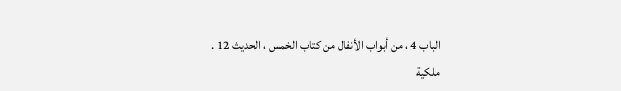الباب 4 ، من أبواب الأنفال من كتاب الخمس ، الحديث 12 .
ملكية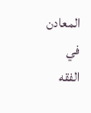المعادن في الفقه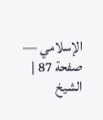الإسلامي — صفحة 87 | الشيخ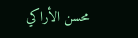محسن الأراكي